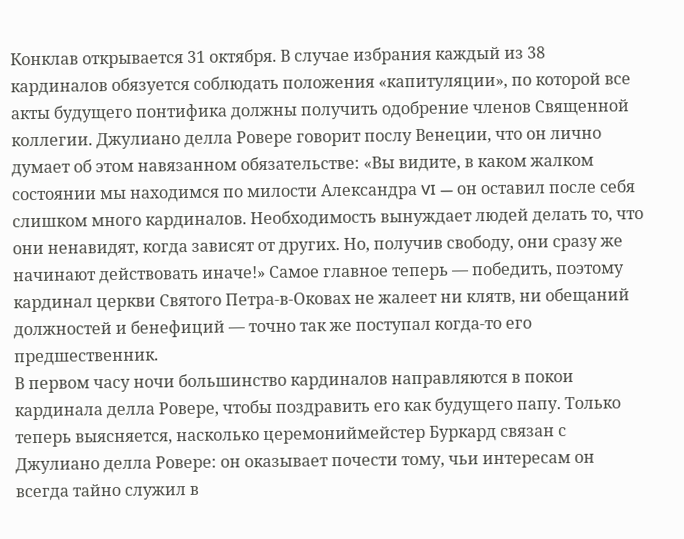Конклав открывается 31 октября. В случае избрания каждый из 38 кардиналов обязуется соблюдать положения «капитуляции», по которой все акты будущего понтифика должны получить одобрение членов Священной коллегии. Джулиано делла Ровере говорит послу Венеции, что он лично думает об этом навязанном обязательстве: «Вы видите, в каком жалком состоянии мы находимся по милости Александра VI — он оставил после себя слишком много кардиналов. Необходимость вынуждает людей делать то, что они ненавидят, когда зависят от других. Но, получив свободу, они сразу же начинают действовать иначе!» Самое главное теперь — победить, поэтому кардинал церкви Святого Петра-в-Оковах не жалеет ни клятв, ни обещаний должностей и бенефиций — точно так же поступал когда-то его предшественник.
В первом часу ночи большинство кардиналов направляются в покои кардинала делла Ровере, чтобы поздравить его как будущего папу. Только теперь выясняется, насколько церемониймейстер Буркард связан с Джулиано делла Ровере: он оказывает почести тому, чьи интересам он всегда тайно служил в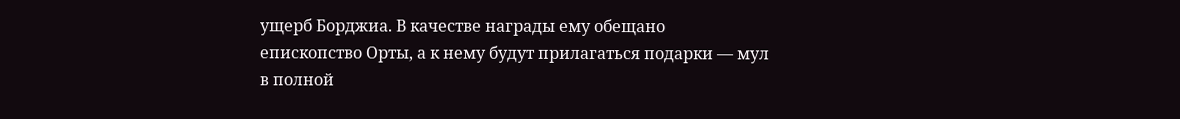ущерб Борджиа. В качестве награды ему обещано епископство Орты, а к нему будут прилагаться подарки — мул в полной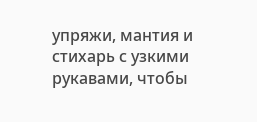упряжи, мантия и стихарь с узкими рукавами, чтобы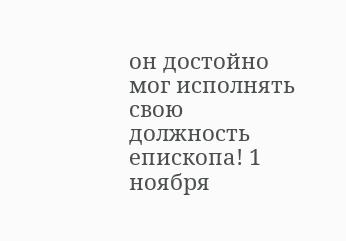он достойно мог исполнять свою должность епископа! 1 ноября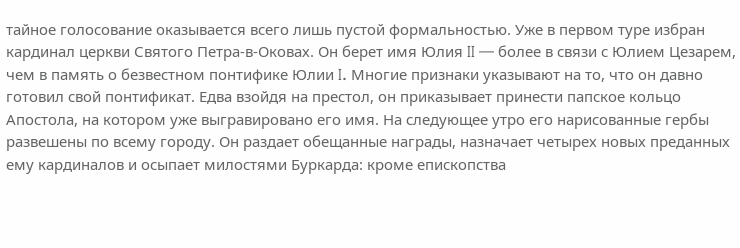тайное голосование оказывается всего лишь пустой формальностью. Уже в первом туре избран кардинал церкви Святого Петра-в-Оковах. Он берет имя Юлия II — более в связи с Юлием Цезарем, чем в память о безвестном понтифике Юлии I. Многие признаки указывают на то, что он давно готовил свой понтификат. Едва взойдя на престол, он приказывает принести папское кольцо Апостола, на котором уже выгравировано его имя. На следующее утро его нарисованные гербы развешены по всему городу. Он раздает обещанные награды, назначает четырех новых преданных ему кардиналов и осыпает милостями Буркарда: кроме епископства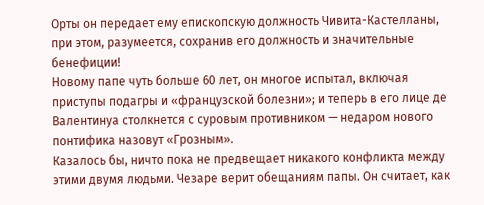Орты он передает ему епископскую должность Чивита-Кастелланы, при этом, разумеется, сохранив его должность и значительные бенефиции!
Новому папе чуть больше 60 лет, он многое испытал, включая приступы подагры и «французской болезни»; и теперь в его лице де Валентинуа столкнется с суровым противником — недаром нового понтифика назовут «Грозным».
Казалось бы, ничто пока не предвещает никакого конфликта между этими двумя людьми. Чезаре верит обещаниям папы. Он считает, как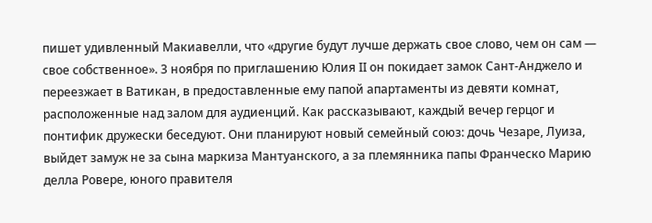пишет удивленный Макиавелли, что «другие будут лучше держать свое слово, чем он сам — свое собственное». 3 ноября по приглашению Юлия II он покидает замок Сант-Анджело и переезжает в Ватикан, в предоставленные ему папой апартаменты из девяти комнат, расположенные над залом для аудиенций. Как рассказывают, каждый вечер герцог и понтифик дружески беседуют. Они планируют новый семейный союз: дочь Чезаре, Луиза, выйдет замуж не за сына маркиза Мантуанского, а за племянника папы Франческо Марию делла Ровере, юного правителя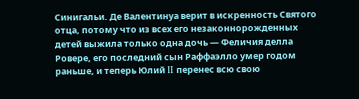Синигальи. Де Валентинуа верит в искренность Святого отца, потому что из всех его незаконнорожденных детей выжила только одна дочь — Феличия делла Ровере, его последний сын Раффаэлло умер годом раньше, и теперь Юлий II перенес всю свою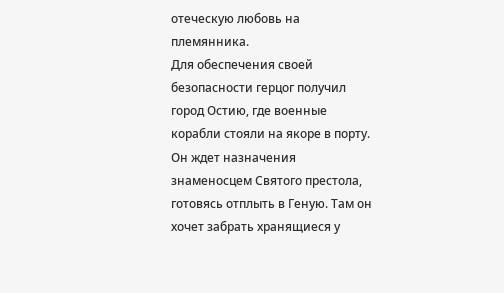отеческую любовь на племянника.
Для обеспечения своей безопасности герцог получил город Остию, где военные корабли стояли на якоре в порту. Он ждет назначения знаменосцем Святого престола, готовясь отплыть в Геную. Там он хочет забрать хранящиеся у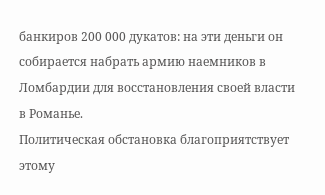банкиров 200 000 дукатов: на эти деньги он собирается набрать армию наемников в Ломбардии для восстановления своей власти в Романье.
Политическая обстановка благоприятствует этому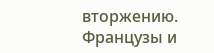вторжению. Французы и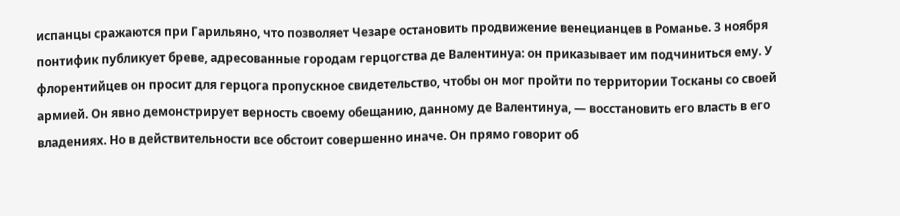испанцы сражаются при Гарильяно, что позволяет Чезаре остановить продвижение венецианцев в Романье. 3 ноября понтифик публикует бреве, адресованные городам герцогства де Валентинуа: он приказывает им подчиниться ему. У флорентийцев он просит для герцога пропускное свидетельство, чтобы он мог пройти по территории Тосканы со своей армией. Он явно демонстрирует верность своему обещанию, данному де Валентинуа, — восстановить его власть в его владениях. Но в действительности все обстоит совершенно иначе. Он прямо говорит об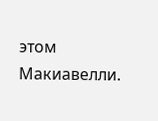этом Макиавелли.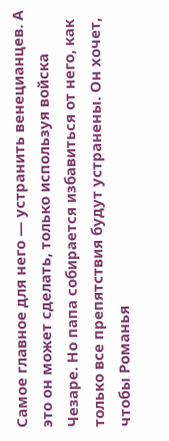Самое главное для него — устранить венецианцев. А это он может сделать, только используя войска Чезаре. Но папа собирается избавиться от него, как только все препятствия будут устранены. Он хочет, чтобы Романья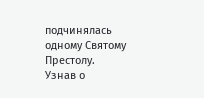подчинялась одному Святому Престолу. Узнав о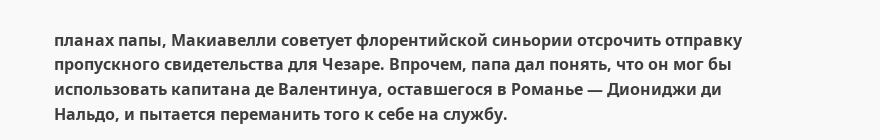планах папы, Макиавелли советует флорентийской синьории отсрочить отправку пропускного свидетельства для Чезаре. Впрочем, папа дал понять, что он мог бы использовать капитана де Валентинуа, оставшегося в Романье — Диониджи ди Нальдо, и пытается переманить того к себе на службу.